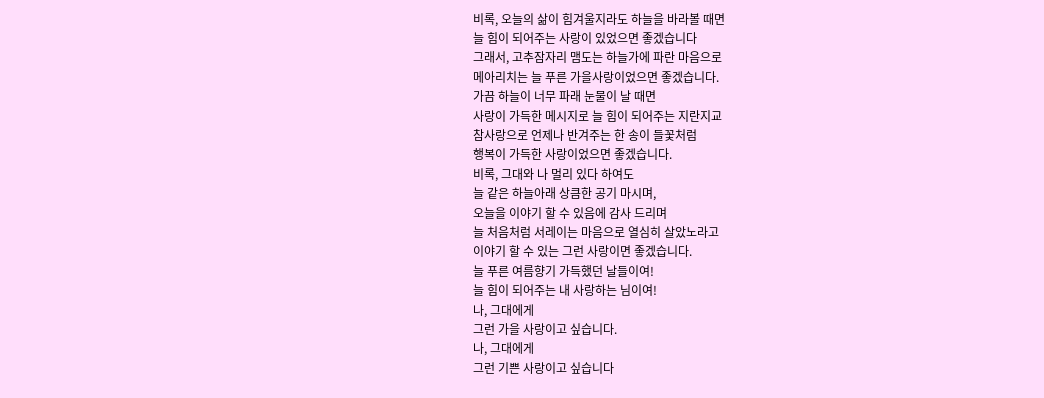비록, 오늘의 삶이 힘겨울지라도 하늘을 바라볼 때면
늘 힘이 되어주는 사랑이 있었으면 좋겠습니다
그래서, 고추잠자리 맴도는 하늘가에 파란 마음으로
메아리치는 늘 푸른 가을사랑이었으면 좋겠습니다.
가끔 하늘이 너무 파래 눈물이 날 때면
사랑이 가득한 메시지로 늘 힘이 되어주는 지란지교
참사랑으로 언제나 반겨주는 한 송이 들꽃처럼
행복이 가득한 사랑이었으면 좋겠습니다.
비록, 그대와 나 멀리 있다 하여도
늘 같은 하늘아래 상큼한 공기 마시며,
오늘을 이야기 할 수 있음에 감사 드리며
늘 처음처럼 서레이는 마음으로 열심히 살았노라고
이야기 할 수 있는 그런 사랑이면 좋겠습니다.
늘 푸른 여름향기 가득했던 날들이여!
늘 힘이 되어주는 내 사랑하는 님이여!
나, 그대에게
그런 가을 사랑이고 싶습니다.
나, 그대에게
그런 기쁜 사랑이고 싶습니다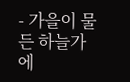- 가을이 물든 하늘가에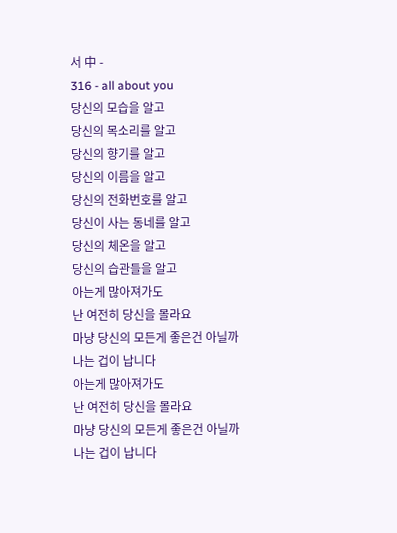서 中 -
316 - all about you
당신의 모습을 알고
당신의 목소리를 알고
당신의 향기를 알고
당신의 이름을 알고
당신의 전화번호를 알고
당신이 사는 동네를 알고
당신의 체온을 알고
당신의 습관들을 알고
아는게 많아져가도
난 여전히 당신을 몰라요
마냥 당신의 모든게 좋은건 아닐까
나는 겁이 납니다
아는게 많아져가도
난 여전히 당신을 몰라요
마냥 당신의 모든게 좋은건 아닐까
나는 겁이 납니다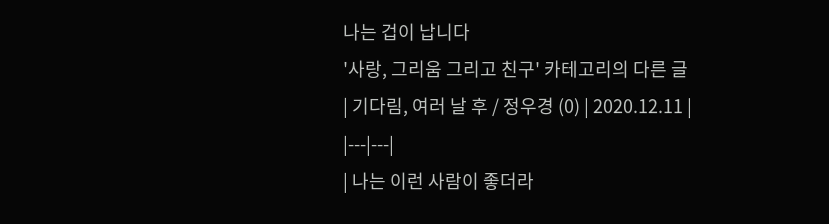나는 겁이 납니다
'사랑, 그리움 그리고 친구' 카테고리의 다른 글
| 기다림, 여러 날 후 / 정우경 (0) | 2020.12.11 |
|---|---|
| 나는 이런 사람이 좋더라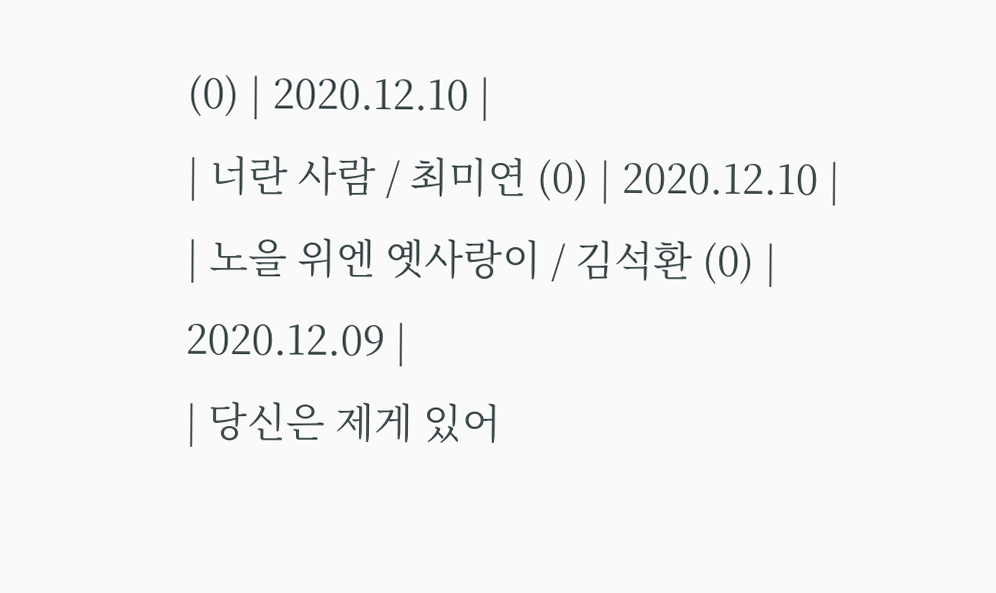(0) | 2020.12.10 |
| 너란 사람 / 최미연 (0) | 2020.12.10 |
| 노을 위엔 옛사랑이 / 김석환 (0) | 2020.12.09 |
| 당신은 제게 있어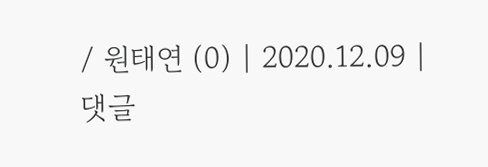/ 원태연 (0) | 2020.12.09 |
댓글